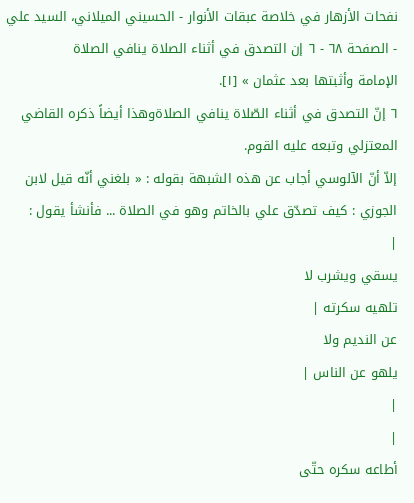نفحات الأزهار في خلاصة عبقات الأنوار - الحسيني الميلاني، السيد علي - الصفحة ٦٨ - ٦ إن التصدق في أثناء الصلاة ينافي الصلاة
الإمامة وأثبتها بعد عثمان » [١].
٦ إنّ التصدق في أثناء الصّلاة ينافي الصلاةوهذا أيضاً ذكره القاضي المعتزلي وتبعه عليه القوم.
إلاّ أنّ الآلوسي أجاب عن هذه الشبهة بقوله : « بلغني أنّه قيل لابن الجوزي : كيف تصدّق علي بالخاتم وهو في الصلاة ... فأنشأ يقول :
|
يسقي ويشرب لا
تلهيه سكرته |
عن النديم ولا
يلهو عن الناس |
|
|
أطاعه سكره حتّى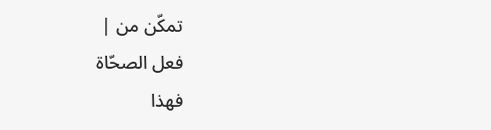تمكّن من |
فعل الصحّاة
فهذا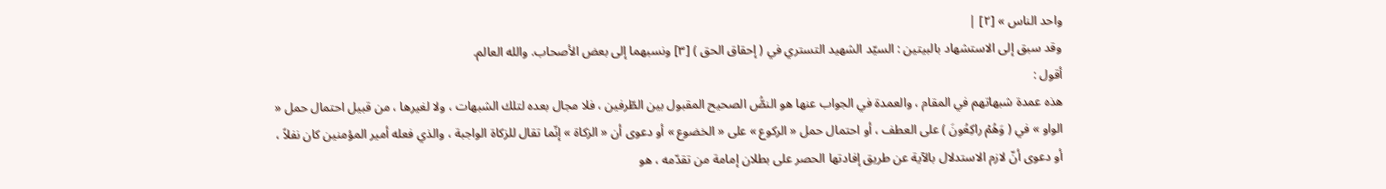واحد الناس » [٢] |
وقد سبق إلى الاستشهاد بالبيتين : السيّد الشهيد التستري في ( إحقاق الحق ) [٣] ونسبهما إلى بعض الأصحاب. والله العالم.
أقول :
هذه عمدة شبهاتهم في المقام ، والعمدة في الجواب عنها هو النصُّ الصحيح المقبول بين الطّرفين ، فلا مجال بعده لتلك الشبهات ، ولا لغيرها ، من قبيل احتمال حمل « الواو » في ( وَهُمْ راكِعُونَ ) على العطف ، أو احتمال حمل « الركوع » على « الخضوع » أو دعوى أن « الزكاة » إنّما تقال للزكاة الواجبة ، والذي فعله أمير المؤمنين كان نفلاً ، أو دعوى أنّ لازم الاستدلال بالآية عن طريق إفادتها الحصر على بطلان إمامة من تقدّمه ، هو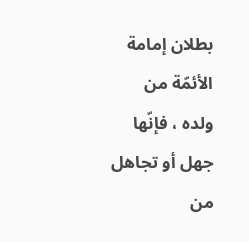بطلان إمامة الأئمّة من ولده ، فإنّها جهل أو تجاهل من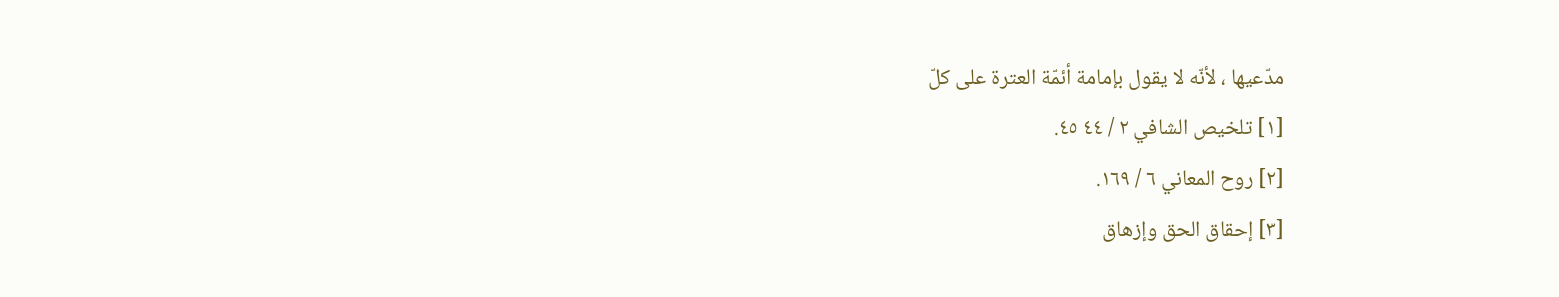مدّعيها ، لأنّه لا يقول بإمامة أئمّة العترة على كلّ
[١] تلخيص الشافي ٢ / ٤٤ ٤٥.
[٢] روح المعاني ٦ / ١٦٩.
[٣] إحقاق الحق وإزهاق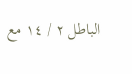الباطل ٢ / ١٤ مع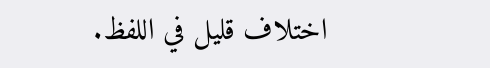اختلاف قليل في اللفظ.